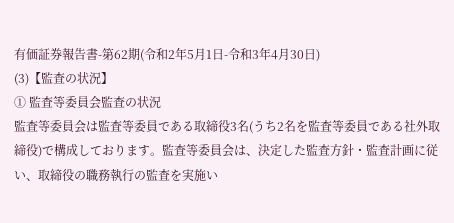有価証券報告書-第62期(令和2年5月1日-令和3年4月30日)
(3)【監査の状況】
① 監査等委員会監査の状況
監査等委員会は監査等委員である取締役3名(うち2名を監査等委員である社外取締役)で構成しております。監査等委員会は、決定した監査方針・監査計画に従い、取締役の職務執行の監査を実施い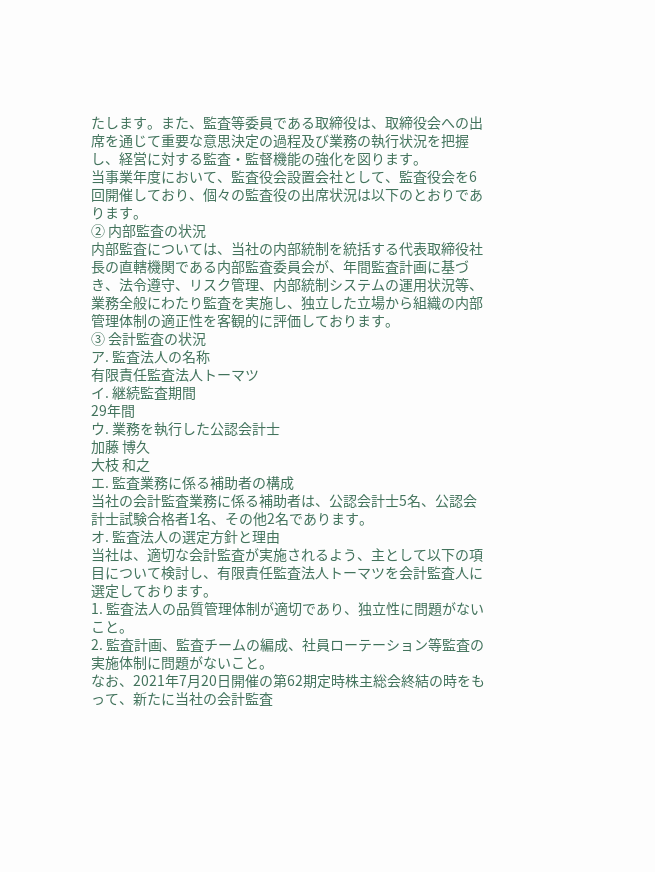たします。また、監査等委員である取締役は、取締役会への出席を通じて重要な意思決定の過程及び業務の執行状況を把握し、経営に対する監査・監督機能の強化を図ります。
当事業年度において、監査役会設置会社として、監査役会を6回開催しており、個々の監査役の出席状況は以下のとおりであります。
② 内部監査の状況
内部監査については、当社の内部統制を統括する代表取締役社長の直轄機関である内部監査委員会が、年間監査計画に基づき、法令遵守、リスク管理、内部統制システムの運用状況等、業務全般にわたり監査を実施し、独立した立場から組織の内部管理体制の適正性を客観的に評価しております。
③ 会計監査の状況
ア. 監査法人の名称
有限責任監査法人トーマツ
イ. 継続監査期間
29年間
ウ. 業務を執行した公認会計士
加藤 博久
大枝 和之
エ. 監査業務に係る補助者の構成
当社の会計監査業務に係る補助者は、公認会計士5名、公認会計士試験合格者1名、その他2名であります。
オ. 監査法人の選定方針と理由
当社は、適切な会計監査が実施されるよう、主として以下の項目について検討し、有限責任監査法人トーマツを会計監査人に選定しております。
1. 監査法人の品質管理体制が適切であり、独立性に問題がないこと。
2. 監査計画、監査チームの編成、社員ローテーション等監査の実施体制に問題がないこと。
なお、2021年7月20日開催の第62期定時株主総会終結の時をもって、新たに当社の会計監査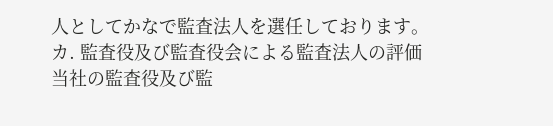人としてかなで監査法人を選任しております。
カ. 監査役及び監査役会による監査法人の評価
当社の監査役及び監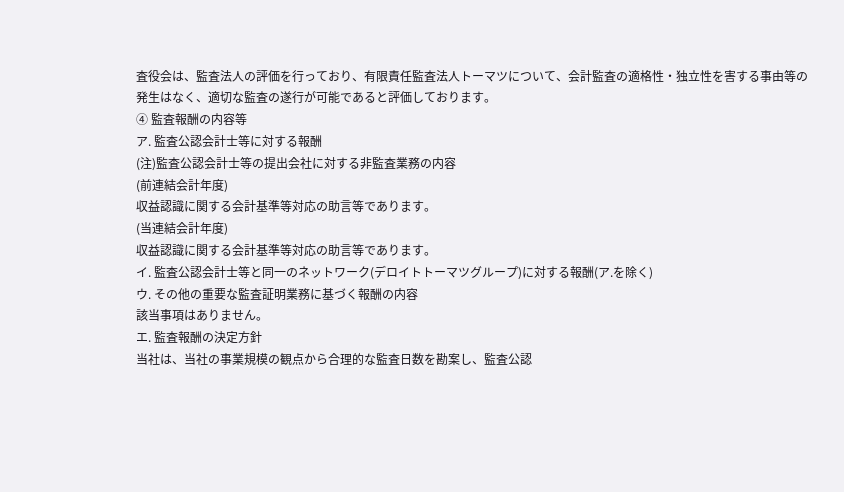査役会は、監査法人の評価を行っており、有限責任監査法人トーマツについて、会計監査の適格性・独立性を害する事由等の発生はなく、適切な監査の遂行が可能であると評価しております。
④ 監査報酬の内容等
ア. 監査公認会計士等に対する報酬
(注)監査公認会計士等の提出会社に対する非監査業務の内容
(前連結会計年度)
収益認識に関する会計基準等対応の助言等であります。
(当連結会計年度)
収益認識に関する会計基準等対応の助言等であります。
イ. 監査公認会計士等と同一のネットワーク(デロイトトーマツグループ)に対する報酬(ア.を除く)
ウ. その他の重要な監査証明業務に基づく報酬の内容
該当事項はありません。
エ. 監査報酬の決定方針
当社は、当社の事業規模の観点から合理的な監査日数を勘案し、監査公認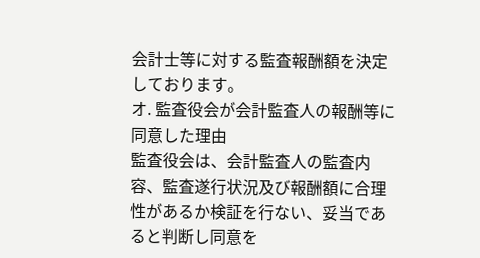会計士等に対する監査報酬額を決定しております。
オ. 監査役会が会計監査人の報酬等に同意した理由
監査役会は、会計監査人の監査内容、監査遂行状況及び報酬額に合理性があるか検証を行ない、妥当であると判断し同意を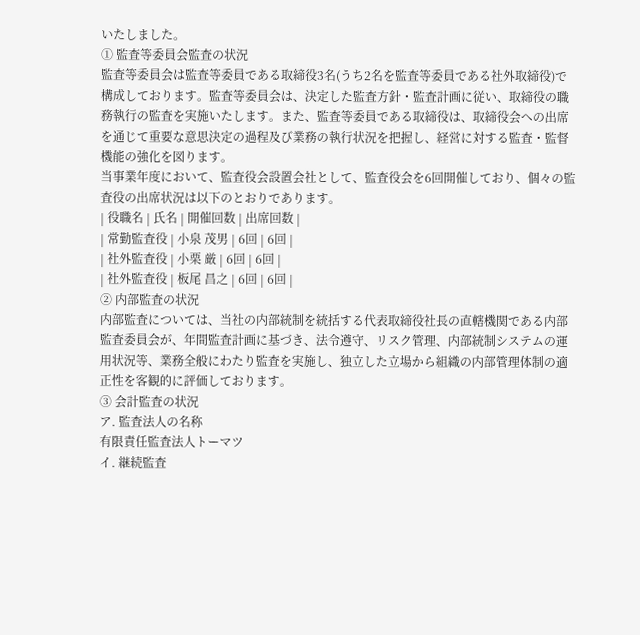いたしました。
① 監査等委員会監査の状況
監査等委員会は監査等委員である取締役3名(うち2名を監査等委員である社外取締役)で構成しております。監査等委員会は、決定した監査方針・監査計画に従い、取締役の職務執行の監査を実施いたします。また、監査等委員である取締役は、取締役会への出席を通じて重要な意思決定の過程及び業務の執行状況を把握し、経営に対する監査・監督機能の強化を図ります。
当事業年度において、監査役会設置会社として、監査役会を6回開催しており、個々の監査役の出席状況は以下のとおりであります。
| 役職名 | 氏名 | 開催回数 | 出席回数 |
| 常勤監査役 | 小泉 茂男 | 6回 | 6回 |
| 社外監査役 | 小栗 厳 | 6回 | 6回 |
| 社外監査役 | 板尾 昌之 | 6回 | 6回 |
② 内部監査の状況
内部監査については、当社の内部統制を統括する代表取締役社長の直轄機関である内部監査委員会が、年間監査計画に基づき、法令遵守、リスク管理、内部統制システムの運用状況等、業務全般にわたり監査を実施し、独立した立場から組織の内部管理体制の適正性を客観的に評価しております。
③ 会計監査の状況
ア. 監査法人の名称
有限責任監査法人トーマツ
イ. 継続監査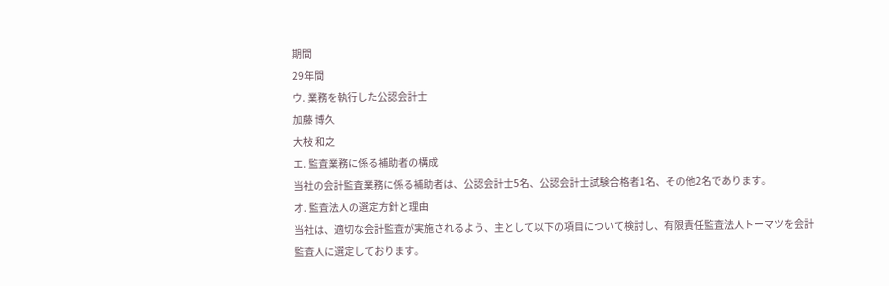期間
29年間
ウ. 業務を執行した公認会計士
加藤 博久
大枝 和之
エ. 監査業務に係る補助者の構成
当社の会計監査業務に係る補助者は、公認会計士5名、公認会計士試験合格者1名、その他2名であります。
オ. 監査法人の選定方針と理由
当社は、適切な会計監査が実施されるよう、主として以下の項目について検討し、有限責任監査法人トーマツを会計監査人に選定しております。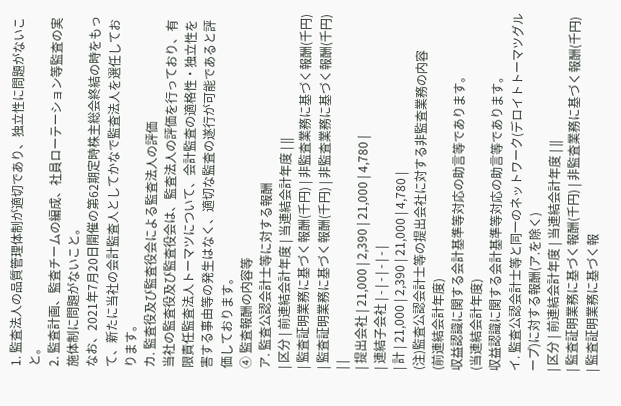1. 監査法人の品質管理体制が適切であり、独立性に問題がないこと。
2. 監査計画、監査チームの編成、社員ローテーション等監査の実施体制に問題がないこと。
なお、2021年7月20日開催の第62期定時株主総会終結の時をもって、新たに当社の会計監査人としてかなで監査法人を選任しております。
カ. 監査役及び監査役会による監査法人の評価
当社の監査役及び監査役会は、監査法人の評価を行っており、有限責任監査法人トーマツについて、会計監査の適格性・独立性を害する事由等の発生はなく、適切な監査の遂行が可能であると評価しております。
④ 監査報酬の内容等
ア. 監査公認会計士等に対する報酬
| 区分 | 前連結会計年度 | 当連結会計年度 | ||
| 監査証明業務に基づく報酬(千円) | 非監査業務に基づく報酬(千円) | 監査証明業務に基づく報酬(千円) | 非監査業務に基づく報酬(千円) | |
| 提出会社 | 21,000 | 2,390 | 21,000 | 4,780 |
| 連結子会社 | - | - | - | - |
| 計 | 21,000 | 2,390 | 21,000 | 4,780 |
(注)監査公認会計士等の提出会社に対する非監査業務の内容
(前連結会計年度)
収益認識に関する会計基準等対応の助言等であります。
(当連結会計年度)
収益認識に関する会計基準等対応の助言等であります。
イ. 監査公認会計士等と同一のネットワーク(デロイトトーマツグループ)に対する報酬(ア.を除く)
| 区分 | 前連結会計年度 | 当連結会計年度 | ||
| 監査証明業務に基づく報酬(千円) | 非監査業務に基づく報酬(千円) | 監査証明業務に基づく報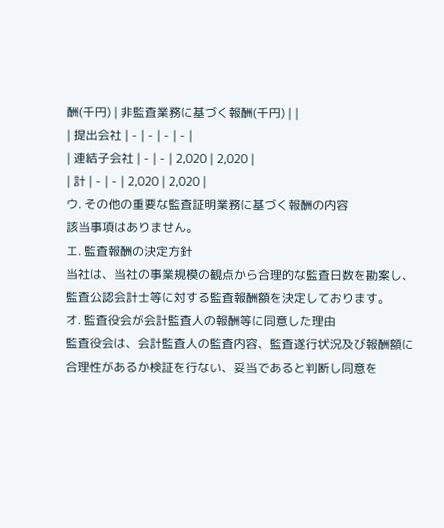酬(千円) | 非監査業務に基づく報酬(千円) | |
| 提出会社 | - | - | - | - |
| 連結子会社 | - | - | 2,020 | 2,020 |
| 計 | - | - | 2,020 | 2,020 |
ウ. その他の重要な監査証明業務に基づく報酬の内容
該当事項はありません。
エ. 監査報酬の決定方針
当社は、当社の事業規模の観点から合理的な監査日数を勘案し、監査公認会計士等に対する監査報酬額を決定しております。
オ. 監査役会が会計監査人の報酬等に同意した理由
監査役会は、会計監査人の監査内容、監査遂行状況及び報酬額に合理性があるか検証を行ない、妥当であると判断し同意を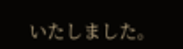いたしました。